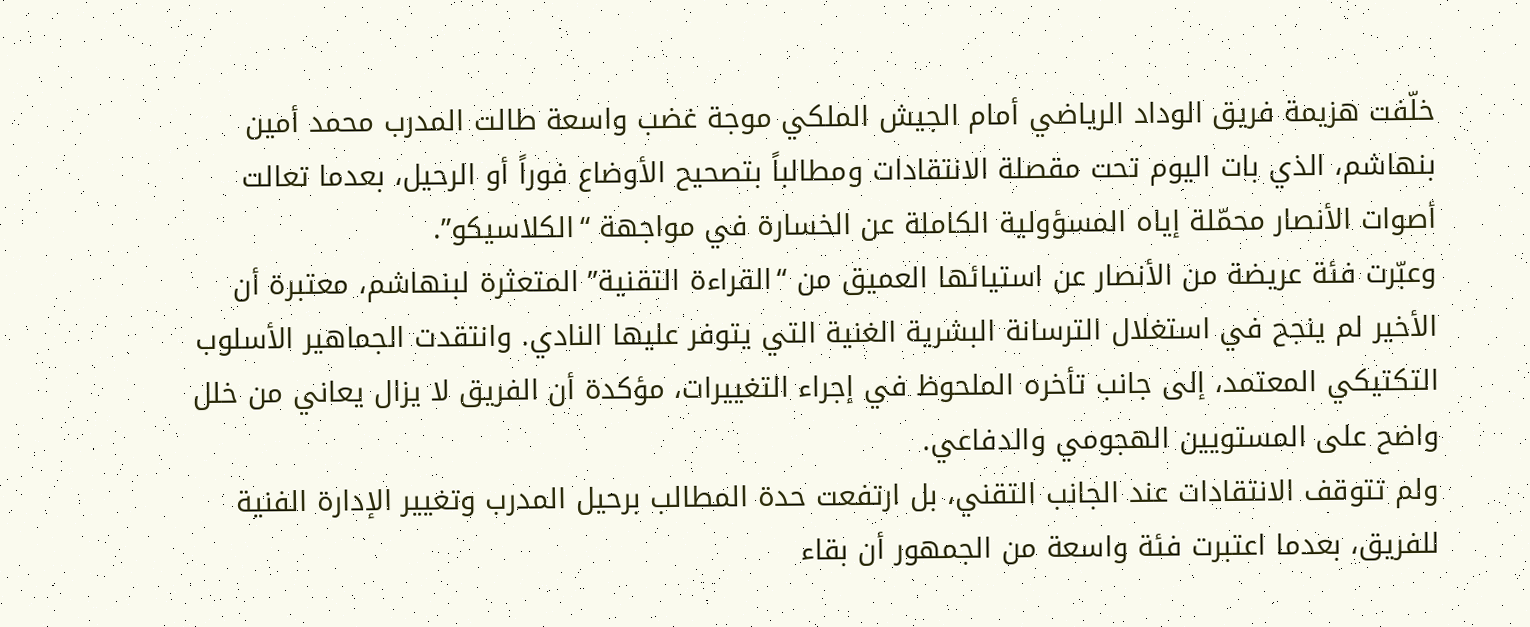خلّفت هزيمة فريق الوداد الرياضي أمام الجيش الملكي موجة غضب واسعة طالت المدرب محمد أمين بنهاشم، الذي بات اليوم تحت مقصلة الانتقادات ومطالباً بتصحيح الأوضاع فوراً أو الرحيل، بعدما تعالت أصوات الأنصار محمّلة إياه المسؤولية الكاملة عن الخسارة في مواجهة “الكلاسيكو”.
وعبّرت فئة عريضة من الأنصار عن استيائها العميق من “القراءة التقنية” المتعثرة لبنهاشم، معتبرة أن الأخير لم ينجح في استغلال الترسانة البشرية الغنية التي يتوفر عليها النادي. وانتقدت الجماهير الأسلوب التكتيكي المعتمد، إلى جانب تأخره الملحوظ في إجراء التغييرات، مؤكدة أن الفريق لا يزال يعاني من خلل واضح على المستويين الهجومي والدفاعي.
ولم تتوقف الانتقادات عند الجانب التقني، بل ارتفعت حدة المطالب برحيل المدرب وتغيير الإدارة الفنية للفريق، بعدما اعتبرت فئة واسعة من الجمهور أن بقاء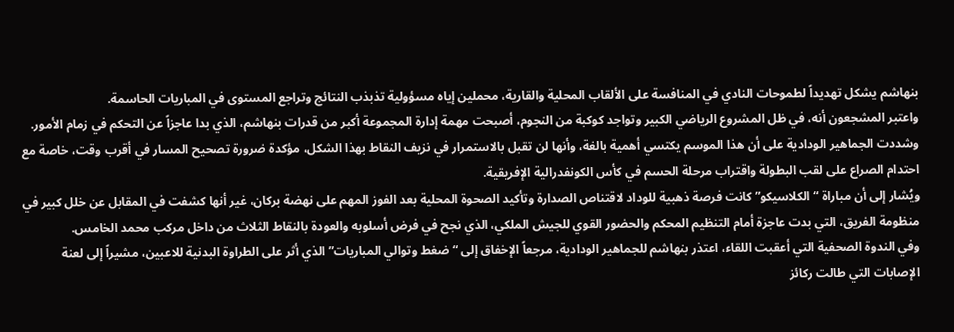بنهاشم يشكل تهديداً لطموحات النادي في المنافسة على الألقاب المحلية والقارية، محملين إياه مسؤولية تذبذب النتائج وتراجع المستوى في المباريات الحاسمة.
واعتبر المشجعون أنه، في ظل المشروع الرياضي الكبير وتواجد كوكبة من النجوم، أصبحت مهمة إدارة المجموعة أكبر من قدرات بنهاشم، الذي بدا عاجزاً عن التحكم في زمام الأمور.
وشددت الجماهير الودادية على أن هذا الموسم يكتسي أهمية بالغة، وأنها لن تقبل بالاستمرار في نزيف النقاط بهذا الشكل، مؤكدة ضرورة تصحيح المسار في أقرب وقت، خاصة مع احتدام الصراع على لقب البطولة واقتراب مرحلة الحسم في كأس الكونفدرالية الإفريقية.
ويُشار إلى أن مباراة “الكلاسيكو” كانت فرصة ذهبية للوداد لاقتناص الصدارة وتأكيد الصحوة المحلية بعد الفوز المهم على نهضة بركان، غير أنها كشفت في المقابل عن خلل كبير في منظومة الفريق، التي بدت عاجزة أمام التنظيم المحكم والحضور القوي للجيش الملكي، الذي نجح في فرض أسلوبه والعودة بالنقاط الثلاث من داخل مركب محمد الخامس.
وفي الندوة الصحفية التي أعقبت اللقاء، اعتذر بنهاشم للجماهير الودادية، مرجعاً الإخفاق إلى “ضغط وتوالي المباريات” الذي أثر على الطراوة البدنية للاعبين، مشيراً إلى لعنة الإصابات التي طالت ركائز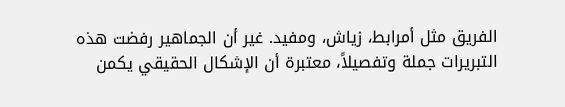الفريق مثل أمرابط، زياش، ومفيد. غير أن الجماهير رفضت هذه التبريرات جملة وتفصيلاً، معتبرة أن الإشكال الحقيقي يكمن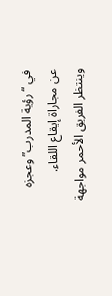في “رؤية المدرب” وعجزه عن مجاراة إيقاع اللقاء.
وينتظر الفريق الأحمر مواجهة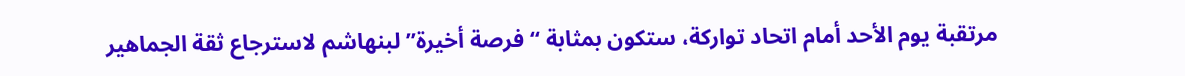مرتقبة يوم الأحد أمام اتحاد تواركة، ستكون بمثابة “فرصة أخيرة” لبنهاشم لاسترجاع ثقة الجماهير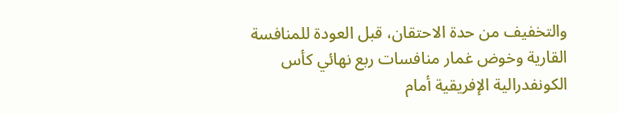والتخفيف من حدة الاحتقان، قبل العودة للمنافسة القارية وخوض غمار منافسات ربع نهائي كأس الكونفدرالية الإفريقية أمام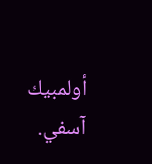أولمبيك آسفي.